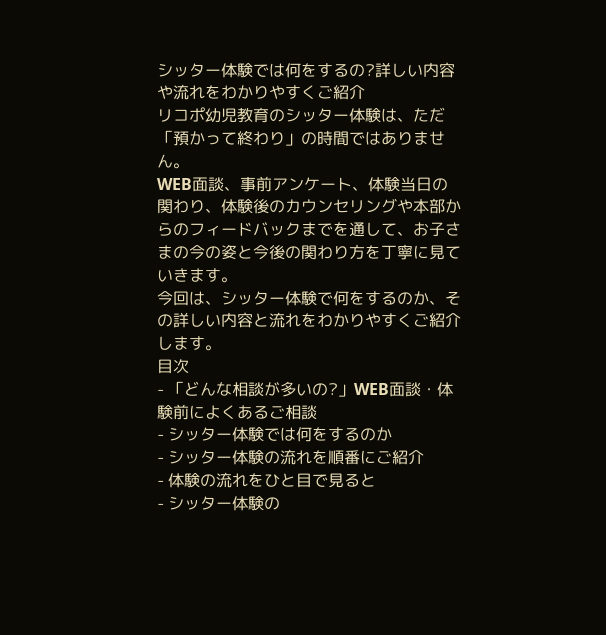シッター体験では何をするの?詳しい内容や流れをわかりやすくご紹介
リコポ幼児教育のシッター体験は、ただ「預かって終わり」の時間ではありません。
WEB面談、事前アンケート、体験当日の関わり、体験後のカウンセリングや本部からのフィードバックまでを通して、お子さまの今の姿と今後の関わり方を丁寧に見ていきます。
今回は、シッター体験で何をするのか、その詳しい内容と流れをわかりやすくご紹介します。
目次
- 「どんな相談が多いの?」WEB面談・体験前によくあるご相談
- シッター体験では何をするのか
- シッター体験の流れを順番にご紹介
- 体験の流れをひと目で見ると
- シッター体験の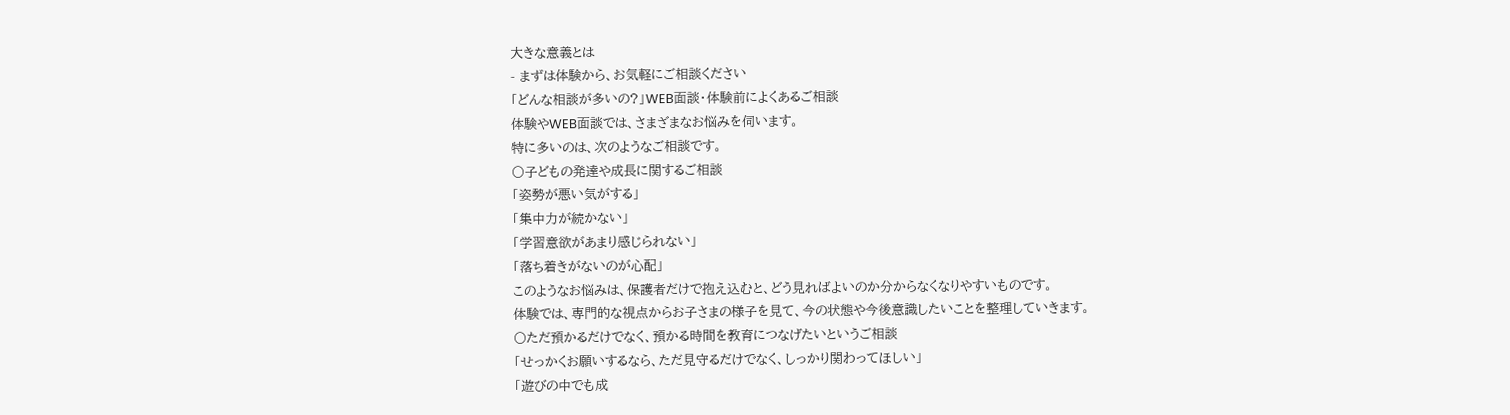大きな意義とは
- まずは体験から、お気軽にご相談ください
「どんな相談が多いの?」WEB面談・体験前によくあるご相談
体験やWEB面談では、さまざまなお悩みを伺います。
特に多いのは、次のようなご相談です。
〇子どもの発達や成長に関するご相談
「姿勢が悪い気がする」
「集中力が続かない」
「学習意欲があまり感じられない」
「落ち着きがないのが心配」
このようなお悩みは、保護者だけで抱え込むと、どう見ればよいのか分からなくなりやすいものです。
体験では、専門的な視点からお子さまの様子を見て、今の状態や今後意識したいことを整理していきます。
〇ただ預かるだけでなく、預かる時間を教育につなげたいというご相談
「せっかくお願いするなら、ただ見守るだけでなく、しっかり関わってほしい」
「遊びの中でも成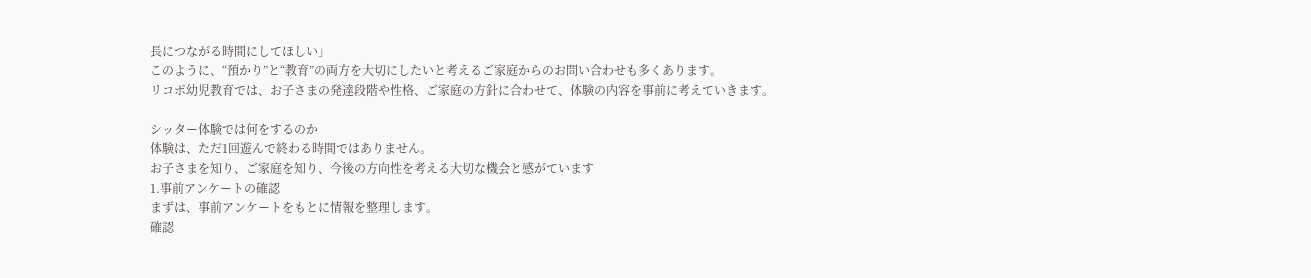長につながる時間にしてほしい」
このように、“預かり”と“教育”の両方を大切にしたいと考えるご家庭からのお問い合わせも多くあります。
リコポ幼児教育では、お子さまの発達段階や性格、ご家庭の方針に合わせて、体験の内容を事前に考えていきます。

シッター体験では何をするのか
体験は、ただ1回遊んで終わる時間ではありません。
お子さまを知り、ご家庭を知り、今後の方向性を考える大切な機会と感がています
1.事前アンケートの確認
まずは、事前アンケートをもとに情報を整理します。
確認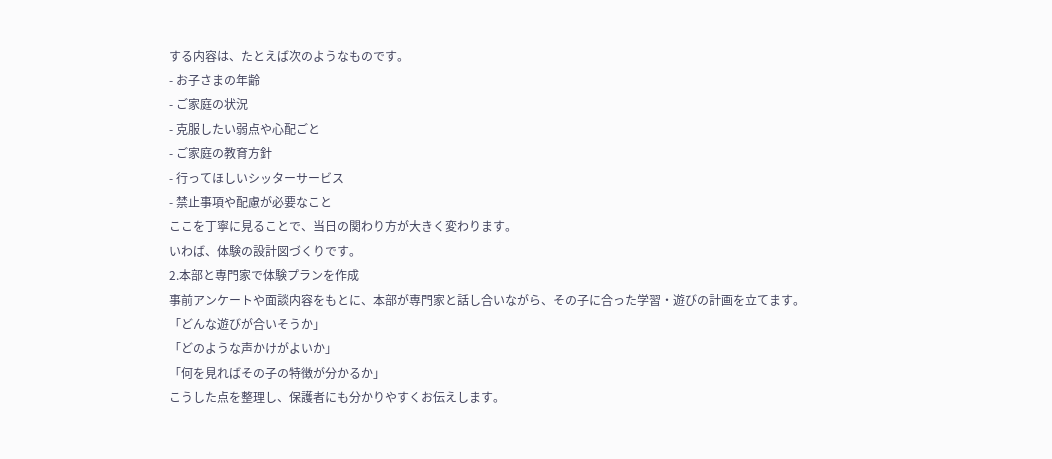する内容は、たとえば次のようなものです。
- お子さまの年齢
- ご家庭の状況
- 克服したい弱点や心配ごと
- ご家庭の教育方針
- 行ってほしいシッターサービス
- 禁止事項や配慮が必要なこと
ここを丁寧に見ることで、当日の関わり方が大きく変わります。
いわば、体験の設計図づくりです。
2.本部と専門家で体験プランを作成
事前アンケートや面談内容をもとに、本部が専門家と話し合いながら、その子に合った学習・遊びの計画を立てます。
「どんな遊びが合いそうか」
「どのような声かけがよいか」
「何を見ればその子の特徴が分かるか」
こうした点を整理し、保護者にも分かりやすくお伝えします。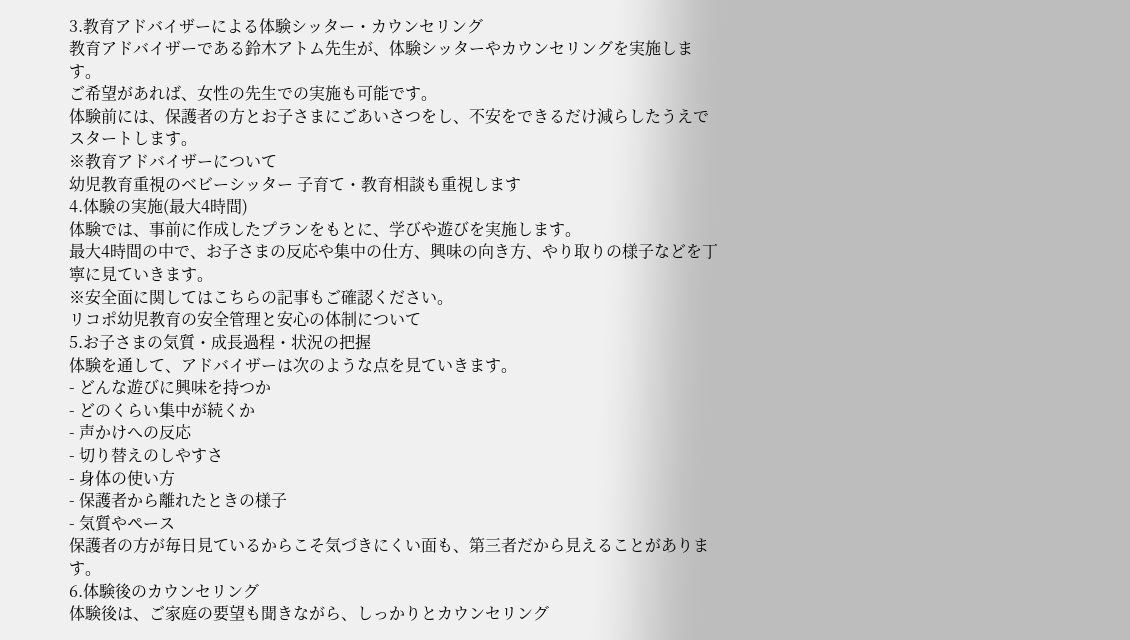3.教育アドバイザーによる体験シッター・カウンセリング
教育アドバイザーである鈴木アトム先生が、体験シッターやカウンセリングを実施します。
ご希望があれば、女性の先生での実施も可能です。
体験前には、保護者の方とお子さまにごあいさつをし、不安をできるだけ減らしたうえでスタートします。
※教育アドバイザーについて
幼児教育重視のベビーシッター 子育て・教育相談も重視します
4.体験の実施(最大4時間)
体験では、事前に作成したプランをもとに、学びや遊びを実施します。
最大4時間の中で、お子さまの反応や集中の仕方、興味の向き方、やり取りの様子などを丁寧に見ていきます。
※安全面に関してはこちらの記事もご確認ください。
リコポ幼児教育の安全管理と安心の体制について
5.お子さまの気質・成長過程・状況の把握
体験を通して、アドバイザーは次のような点を見ていきます。
- どんな遊びに興味を持つか
- どのくらい集中が続くか
- 声かけへの反応
- 切り替えのしやすさ
- 身体の使い方
- 保護者から離れたときの様子
- 気質やペース
保護者の方が毎日見ているからこそ気づきにくい面も、第三者だから見えることがあります。
6.体験後のカウンセリング
体験後は、ご家庭の要望も聞きながら、しっかりとカウンセリング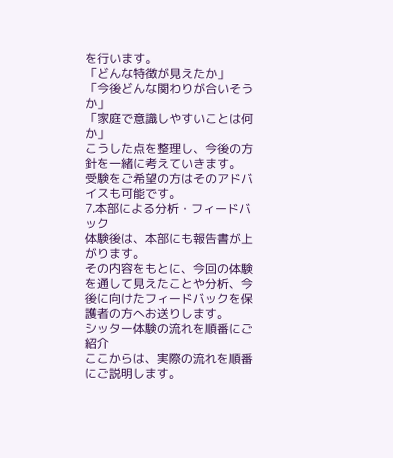を行います。
「どんな特徴が見えたか」
「今後どんな関わりが合いそうか」
「家庭で意識しやすいことは何か」
こうした点を整理し、今後の方針を一緒に考えていきます。
受験をご希望の方はそのアドバイスも可能です。
7.本部による分析・フィードバック
体験後は、本部にも報告書が上がります。
その内容をもとに、今回の体験を通して見えたことや分析、今後に向けたフィードバックを保護者の方へお送りします。
シッター体験の流れを順番にご紹介
ここからは、実際の流れを順番にご説明します。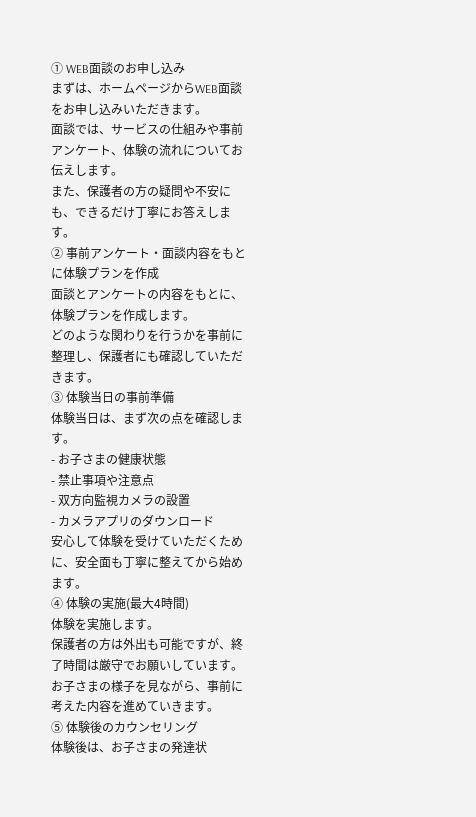① WEB面談のお申し込み
まずは、ホームページからWEB面談をお申し込みいただきます。
面談では、サービスの仕組みや事前アンケート、体験の流れについてお伝えします。
また、保護者の方の疑問や不安にも、できるだけ丁寧にお答えします。
② 事前アンケート・面談内容をもとに体験プランを作成
面談とアンケートの内容をもとに、体験プランを作成します。
どのような関わりを行うかを事前に整理し、保護者にも確認していただきます。
③ 体験当日の事前準備
体験当日は、まず次の点を確認します。
- お子さまの健康状態
- 禁止事項や注意点
- 双方向監視カメラの設置
- カメラアプリのダウンロード
安心して体験を受けていただくために、安全面も丁寧に整えてから始めます。
④ 体験の実施(最大4時間)
体験を実施します。
保護者の方は外出も可能ですが、終了時間は厳守でお願いしています。
お子さまの様子を見ながら、事前に考えた内容を進めていきます。
⑤ 体験後のカウンセリング
体験後は、お子さまの発達状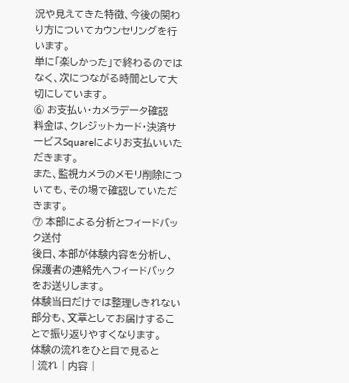況や見えてきた特徴、今後の関わり方についてカウンセリングを行います。
単に「楽しかった」で終わるのではなく、次につながる時間として大切にしています。
⑥ お支払い・カメラデータ確認
料金は、クレジットカード・決済サービスSquareによりお支払いいただきます。
また、監視カメラのメモリ削除についても、その場で確認していただきます。
⑦ 本部による分析とフィードバック送付
後日、本部が体験内容を分析し、保護者の連絡先へフィードバックをお送りします。
体験当日だけでは整理しきれない部分も、文章としてお届けすることで振り返りやすくなります。
体験の流れをひと目で見ると
| 流れ | 内容 |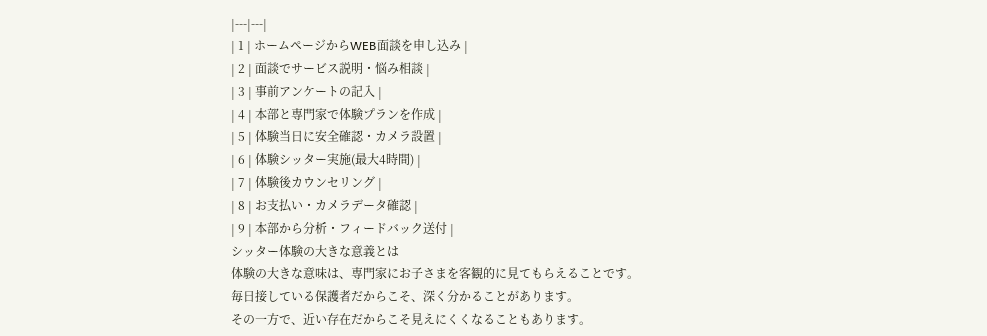|---|---|
| 1 | ホームページからWEB面談を申し込み |
| 2 | 面談でサービス説明・悩み相談 |
| 3 | 事前アンケートの記入 |
| 4 | 本部と専門家で体験プランを作成 |
| 5 | 体験当日に安全確認・カメラ設置 |
| 6 | 体験シッター実施(最大4時間) |
| 7 | 体験後カウンセリング |
| 8 | お支払い・カメラデータ確認 |
| 9 | 本部から分析・フィードバック送付 |
シッター体験の大きな意義とは
体験の大きな意味は、専門家にお子さまを客観的に見てもらえることです。
毎日接している保護者だからこそ、深く分かることがあります。
その一方で、近い存在だからこそ見えにくくなることもあります。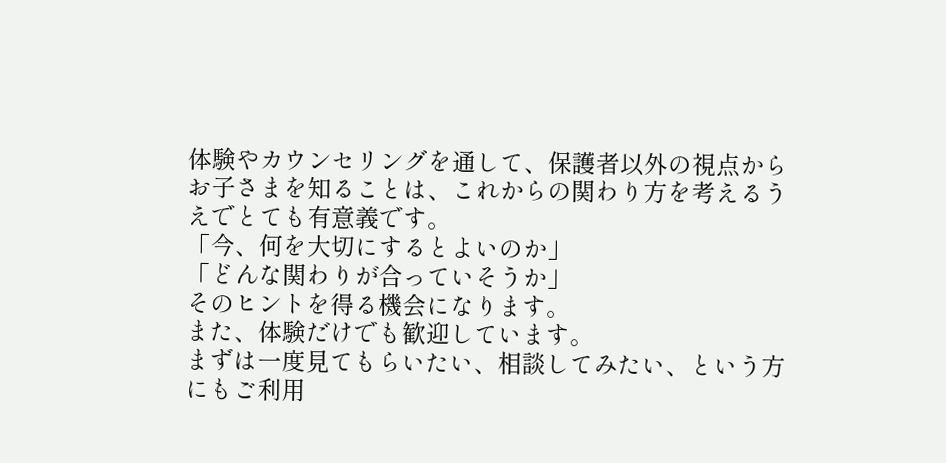体験やカウンセリングを通して、保護者以外の視点からお子さまを知ることは、これからの関わり方を考えるうえでとても有意義です。
「今、何を大切にするとよいのか」
「どんな関わりが合っていそうか」
そのヒントを得る機会になります。
また、体験だけでも歓迎しています。
まずは一度見てもらいたい、相談してみたい、という方にもご利用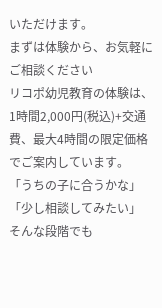いただけます。
まずは体験から、お気軽にご相談ください
リコポ幼児教育の体験は、
1時間2,000円(税込)+交通費、最大4時間の限定価格でご案内しています。
「うちの子に合うかな」
「少し相談してみたい」
そんな段階でも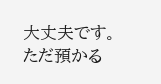大丈夫です。
ただ預かる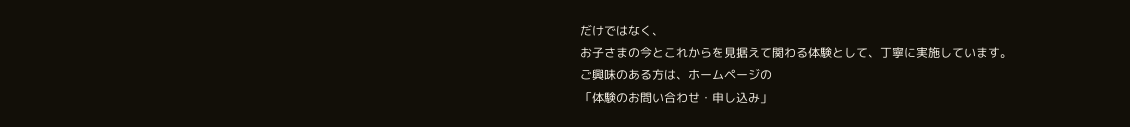だけではなく、
お子さまの今とこれからを見据えて関わる体験として、丁寧に実施しています。
ご興味のある方は、ホームページの
「体験のお問い合わせ・申し込み」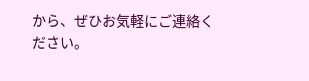から、ぜひお気軽にご連絡ください。